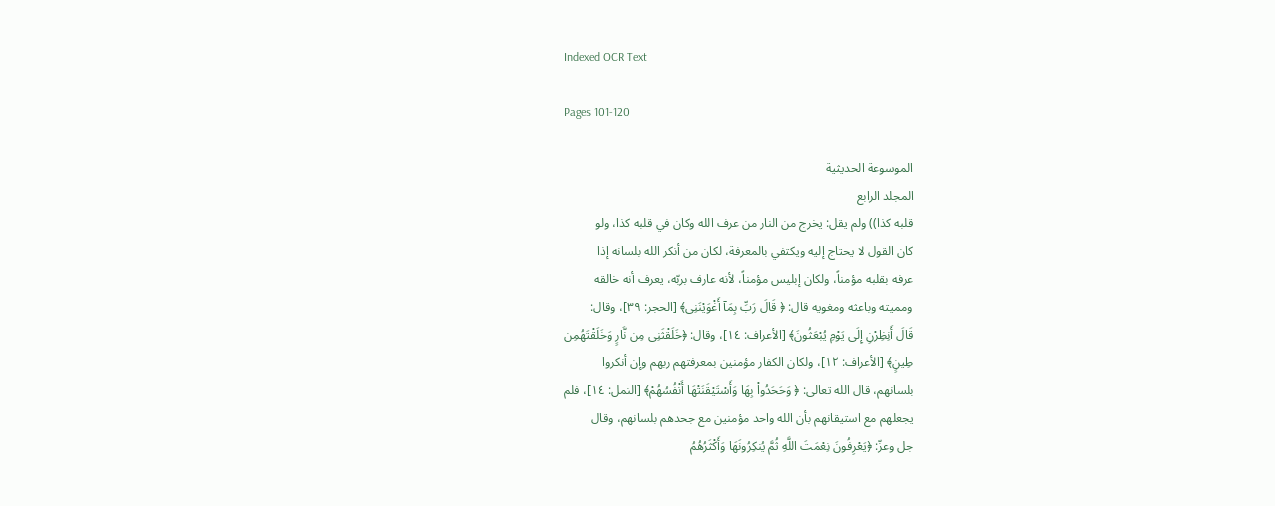Indexed OCR Text

Pages 101-120

الموسوعة الحديثية
المجلد الرابع
قلبه كذا)) ولم يقل: يخرج من النار من عرف الله وكان في قلبه كذا، ولو
كان القول لا يحتاج إليه ويكتفي بالمعرفة، لكان من أنكر الله بلسانه إذا
عرفه بقلبه مؤمناً، ولكان إبليس مؤمناً، لأنه عارف بربّه، يعرف أنه خالقه
ومميته وباعثه ومغويه قال: ﴿ قَالَ رَبِّ بِمَآ أَغْوَيْنَنِى﴾ [الحجر: ٣٩]، وقال:
قَالَ أَنِظِرْنِ إِلَى يَوْمِ يُبْعَثُونَ﴾ [الأعراف: ١٤]، وقال: ﴿خَلَقْثَنِى مِن نَّارٍ وَخَلَقْتَهُمِن
طِينٍ﴾ [الأعراف: ١٢]، ولكان الكفار مؤمنين بمعرفتهم ربهم وإن أنكروا
بلسانهم، قال الله تعالى: ﴿ وَحَحَدُواْ بِهَا وَأَسْتَيْقَنَتْهَا أَنْفُسُهُمْ﴾ [النمل: ١٤]، فلم
يجعلهم مع استيقانهم بأن الله واحد مؤمنين مع جحدهم بلسانهم، وقال
جل وعزّ: ﴿يَعْرِفُونَ نِعْمَتَ اللَّهِ ثُمَّ يُنكِرُونَهَا وَأَكْثَرُهُمُ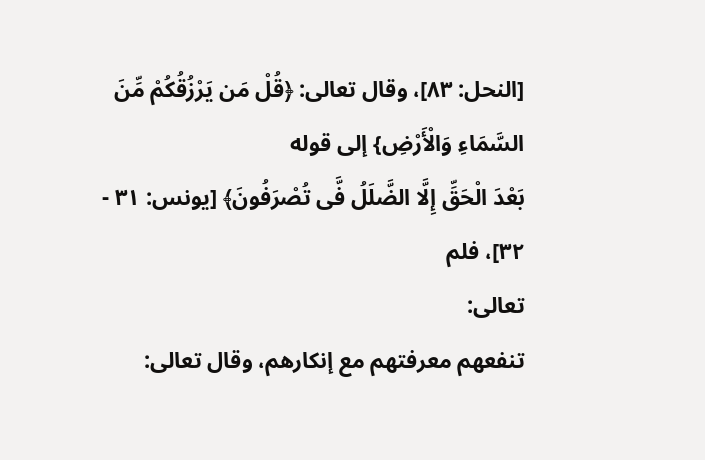[النحل: ٨٣]، وقال تعالى: ﴿قُلْ مَن يَرْزُقُكُمْ مِّنَ السَّمَاءِ وَالْأَرْضِ} إلى قوله
بَعْدَ الْحَقِّ إِلَّا الضَّلَلُ فَّى تُصْرَفُونَ﴾ [يونس: ٣١ - ٣٢]، فلم
تعالی:
تنفعهم معرفتهم مع إنكارهم، وقال تعالى: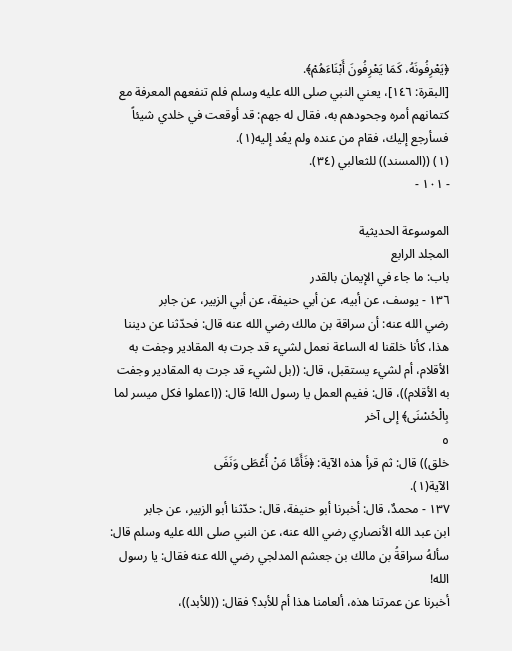﴿يَعْرِفُونَهُ، كَمَا يَعْرِفُونَ أَبْنَاءَهُمْ﴾.
[البقرة: ١٤٦]، يعني النبي صلى الله عليه وسلم فلم تنفعهم المعرفة مع
كتمانهم أمره وجحودهم به، فقال له جهم: قد أوقعت في خلدي شيئاً
فسأرجع إليك، فقام من عنده ولم يعُد إليه(١).
(١) ((المسند)) للثعالبي (٣٤).
- ١٠١ -

الموسوعة الحديثية
المجلد الرابع
باب: ما جاء في الإيمان بالقدر
١٣٦ - يوسف، عن أبيه، عن أبي حنيفة، عن أبي الزبير، عن جابر
رضي الله عنه: أن سراقة بن مالك رضي الله عنه قال: فحدّثنا عن ديننا
هذا، كأنا خلقنا له الساعة نعمل لشيء قد جرت به المقادير وجفت به
الأقلام، أم لشيء يستقبل، قال: ((بل لشيء قد جرت به المقادير وجفت
به الأقلام))، قال: ففيم العمل يا رسول الله! قال: ((اعملوا فكل ميسر لما
بِالْحُسْنَى﴾ إلى آخر
٥
خلق)) قال: ثم قرأ هذه الآية: ﴿فَأَمَّا مَنْ أَعْطَى وَنَفَى
الآية(١).
١٣٧ - محمدٌ، قال: أخبرنا أبو حنيفة، قال: حدّثنا أبو الزبير، عن جابر
ابن عبد الله الأنصاري رضي الله عنه، عن النبي صلى الله عليه وسلم قال:
سألهُ سراقةُ بن مالك بن جعشم المدلجي رضي الله عنه فقال: يا رسول الله!
أخبرنا عن عمرتنا هذه، ألعامنا هذا أم للأبد؟ فقال: ((للأبد))،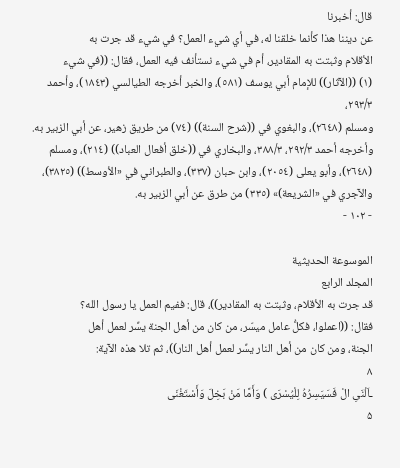قال: أخبرنا
عن ديننا هذا كأنما خلقنا له، في أي شيء العمل؟ في شيء قد جرت به
الأقلام وثبتت به المقادير، أم في شيء نستأنف فيه العمل، فقال: ((في شيء
(١) ((الآثار)) للإمام أبي يوسف (٥٨١)، والخبر أخرجه الطيالسي (١٨٤٣)، وأحمد ٢٩٣/٣،
ومسلم (٢٦٤٨)، والبغوي في ((شرح السنة)) (٧٤) من طريق زهير، عن أبي الزبير به.
وأخرجه أحمد ٢٩٢/٣، ٣٨٨/٣، والبخاري في ((خلق أفعال العباد)) (٢١٤)، ومسلم
(٢٦٤٨)، وأبو يعلى (٢٠٥٤)، وابن حبان (٣٣٧)، والطبراني في «الأوسط)) (٣٨٢٥)،
والآجري في «الشريعة)» (٣٣٥) من طرق عن أبي الزبير به.
- ١٠٢ -

الموسوعة الحديثية
المجلد الرابع
قد جرت به الأقلام، وثبتت به المقادير))، قال: ففيم العمل يا رسول الله؟
فقال: ((اعملوا، فكلُّ عامل ميسّر، من كان من أهل الجنة يسِّر لعمل أهل
الجنة، ومن كان من أهل النار يسِّر لعمل أهل النار))، ثم تلا هذه الآية:
٨
ـاَلْنَىِ الْ فَسَيَسِرُهُ لِلْيُسْرَى ) وَأَمَّا مَنْ بَخِلَ وَأَسْتَغْنَى
۵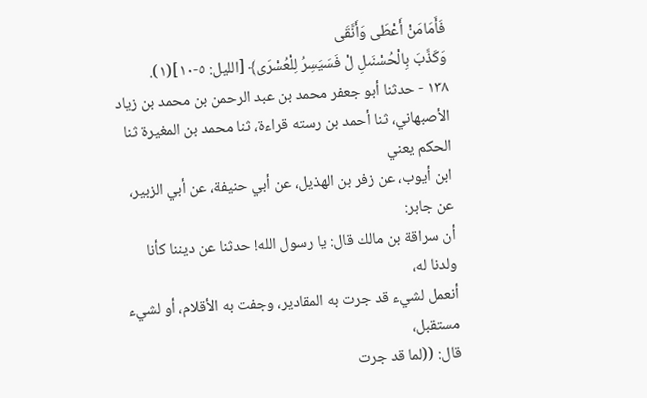فَأَمَامَنْ أَعْطَى وَأَنَّقَى
وَكَذَّبَ بِالْحُسْنَىلِ لْ فَسَيَسِرُ لِلْعُسْرَى﴾ [الليل: ٥-١٠](١).
١٣٨ - حدثنا أبو جعفر محمد بن عبد الرحمن بن محمد بن زياد
الأصبهاني، ثنا أحمد بن رسته قراءة، ثنا محمد بن المغيرة ثنا الحكم يعني
ابن أيوب، عن زفر بن الهذيل، عن أبي حنيفة، عن أبي الزبير، عن جابر:
أن سراقة بن مالك قال: يا رسول الله! حدثنا عن ديننا كأنا ولدنا له،
أنعمل لشيء قد جرت به المقادير، وجفت به الأقلام، أو لشيء مستقبل،
قال: ((لما قد جرت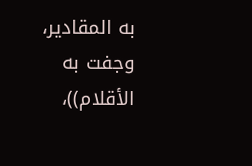به المقادير، وجفت به الأقلام))،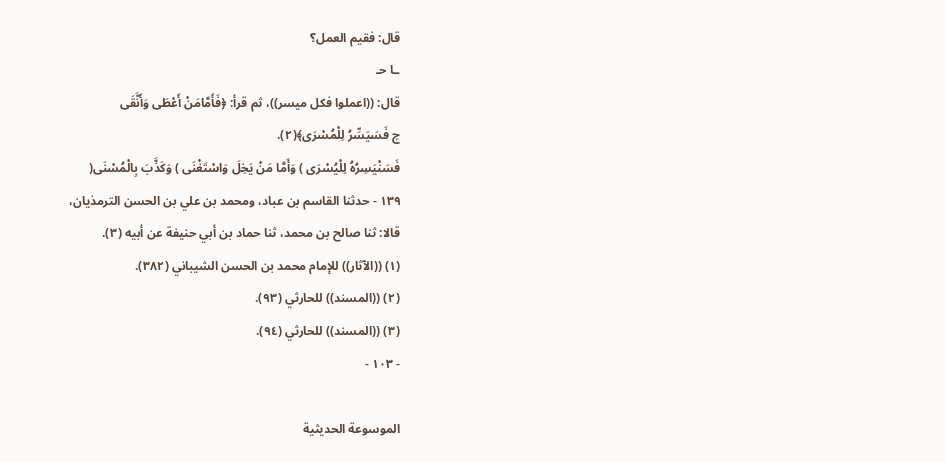قال: فقيم العمل؟
ـا حـ
قال: ((اعملوا فكل ميسر))، ثم قرأ: ﴿فَأَمَّامَنْ أَعْطَى وَأَنَّقَى
ج فَسَيَسِّرُ لِلْمُسْرَى﴾(٢).
فَسَنْيَسِرُهُ لِلْيُسْرَى ) وَأَمَّا مَنْ يَخِلَ وَاسْتَغْنَى ) وَكَذَّبَ بِالْمُسْنَى(
١٣٩ - حدثنا القاسم بن عباد، ومحمد بن علي بن الحسن الترمذيان،
قالا: ثنا صالح بن محمد، ثنا حماد بن أبي حنيفة عن أبيه (٣).
(١) ((الآثار)) للإمام محمد بن الحسن الشيباني (٣٨٢).
(٢) ((المسند)) للحارثي (٩٣).
(٣) ((المسند)) للحارثي (٩٤).
- ١٠٣ -

الموسوعة الحديثية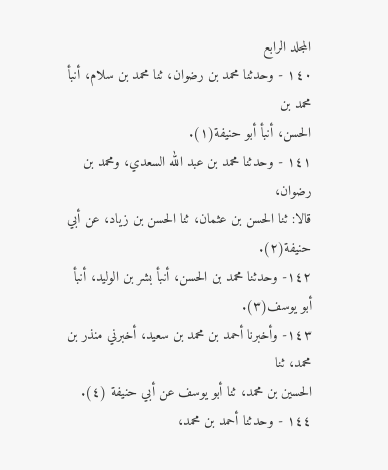المجلد الرابع
١٤٠ - وحدثنا محمد بن رضوان، ثنا محمد بن سلام، أنبأ محمد بن
الحسن، أنبأ أبو حنيفة(١).
١٤١ - وحدثنا محمد بن عبد الله السعدي، ومحمد بن رضوان،
قالا: ثنا الحسن بن عثمان، ثنا الحسن بن زياد، عن أبي حنيفة(٢).
١٤٢- وحدثنا محمد بن الحسن، أنبأ بشر بن الوليد، أنبأ
أبو يوسف(٣).
١٤٣- وأخبرنا أحمد بن محمد بن سعيد، أخبرني منذر بن محمد، ثنا
الحسين بن محمد، ثنا أبو يوسف عن أبي حنيفة (٤).
١٤٤ - وحدثنا أحمد بن محمد،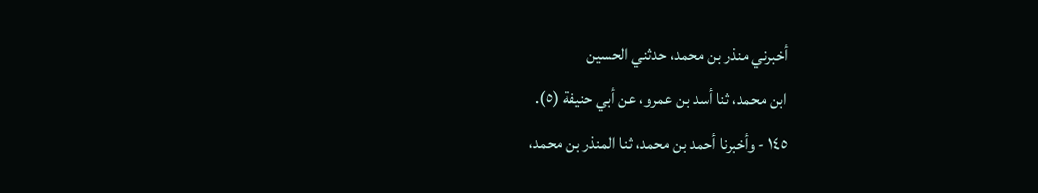أخبرني منذر بن محمد، حدثني الحسين
ابن محمد، ثنا أسد بن عمرو، عن أبي حنيفة (٥).
١٤٥ - وأخبرنا أحمد بن محمد، ثنا المنذر بن محمد،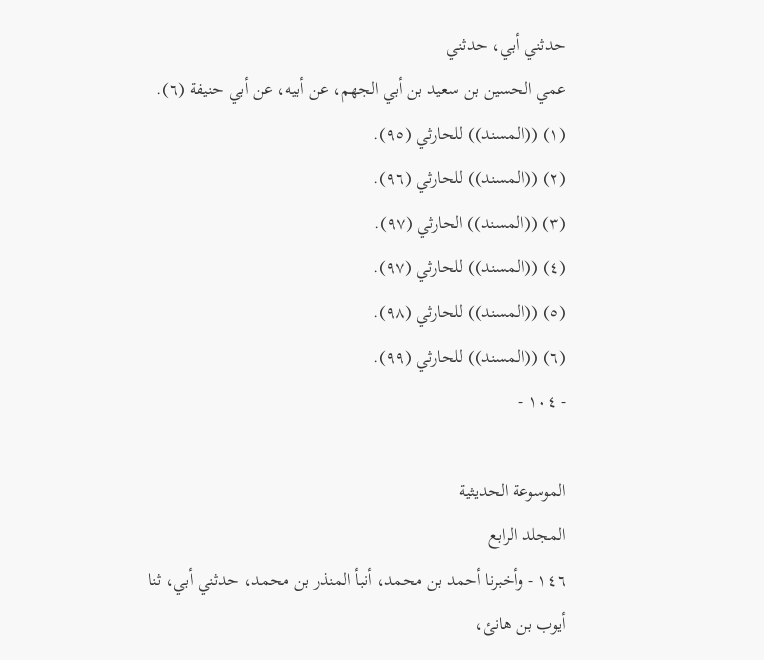حدثني أبي، حدثني
عمي الحسين بن سعيد بن أبي الجهم، عن أبيه، عن أبي حنيفة (٦).
(١) ((المسند)) للحارثي (٩٥).
(٢) ((المسند)) للحارثي (٩٦).
(٣) ((المسند)) الحارثي (٩٧).
(٤) ((المسند)) للحارثي (٩٧).
(٥) ((المسند)) للحارثي (٩٨).
(٦) ((المسند)) للحارثي (٩٩).
- ١٠٤ -

الموسوعة الحديثية
المجلد الرابع
١٤٦ - وأخبرنا أحمد بن محمد، أنبأ المنذر بن محمد، حدثني أبي، ثنا
أيوب بن هانئ،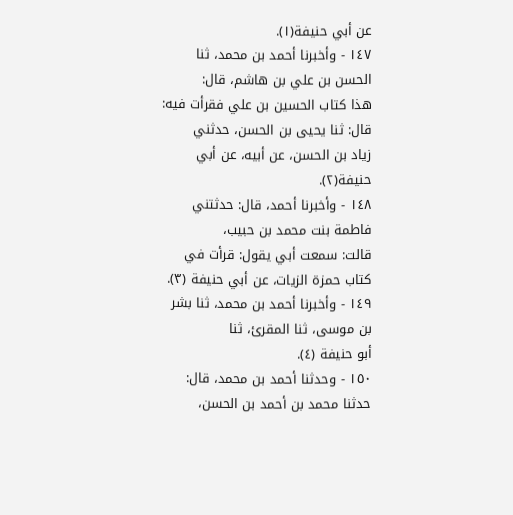عن أبي حنيفة(١).
١٤٧ - وأخبرنا أحمد بن محمد، ثنا الحسن بن علي بن هاشم، قال:
هذا كتاب الحسين بن علي فقرأت فيه: قال: ثنا يحيى بن الحسن، حدثني
زياد بن الحسن، عن أبيه، عن أبي حنيفة(٢).
١٤٨ - وأخبرنا أحمد، قال: حدثتني فاطمة بنت محمد بن حبيب،
قالت: سمعت أبي يقول: قرأت في كتاب حمزة الزيات، عن أبي حنيفة (٣).
١٤٩ - وأخبرنا أحمد بن محمد، ثنا بشر بن موسى، ثنا المقرئ، ثنا
أبو حنيفة (٤).
١٥٠ - وحدثنا أحمد بن محمد، قال: حدثنا محمد بن أحمد بن الحسن،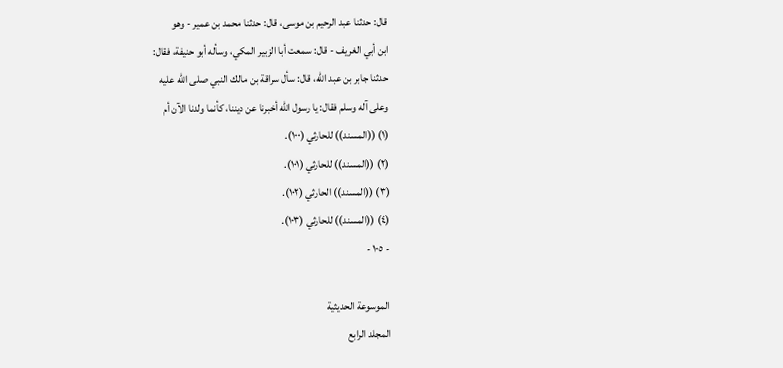قال: حدثنا عبد الرحيم بن موسى، قال: حدثنا محمد بن عمير - وهو
ابن أبي الغريف - قال: سمعت أبا الزبير المكي، وسأله أبو حنيفة، فقال:
حدثنا جابر بن عبد الله، قال: سأل سراقة بن مالك النبي صلى الله عليه
وعلى آله وسلم فقال: يا رسول الله أخبرنا عن ديننا، كأنما ولدنا الآن أم
(١) ((المسند)) للحارثي (١٠٠).
(٢) ((المسند)) للحارثي (١٠١).
(٣) ((المسند)) الحارثي (١٠٢).
(٤) ((المسند)) للحارثي (١٠٣).
- ١٠٥ -

الموسوعة الحديثية
المجلد الرابع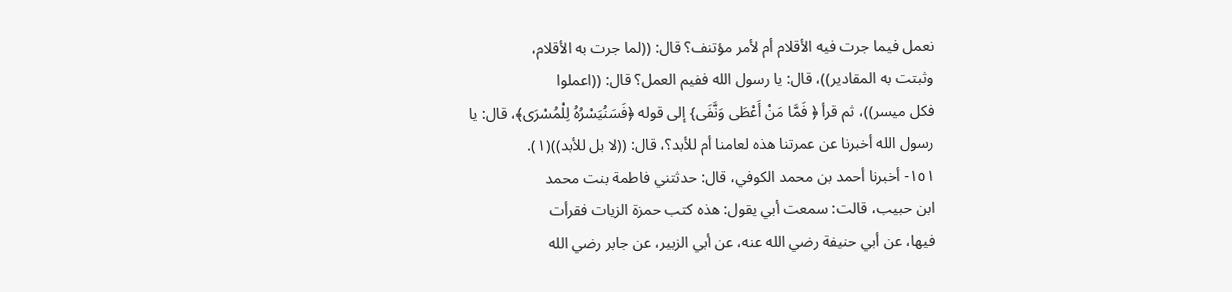نعمل فيما جرت فيه الأقلام أم لأمر مؤتنف؟ قال: ((لما جرت به الأقلام،
وثبتت به المقادير))، قال: يا رسول الله ففيم العمل؟ قال: ((اعملوا
فكل ميسر))، ثم قرأ ﴿ فَمَّا مَنْ أَعْطَى وَنَّفَى} إلى قوله ﴿فَسَنُيَسْرُهُ لِلْمُسْرَى﴾، قال: يا
رسول الله أخبرنا عن عمرتنا هذه لعامنا أم للأبد؟، قال: ((لا بل للأبد))(١).
١٥١- أخبرنا أحمد بن محمد الكوفي، قال: حدثتني فاطمة بنت محمد
ابن حبيب، قالت: سمعت أبي يقول: هذه كتب حمزة الزيات فقرأت
فيها، عن أبي حنيفة رضي الله عنه، عن أبي الزبير، عن جابر رضي الله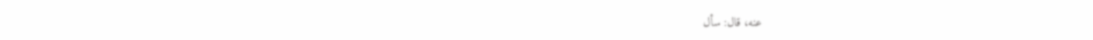عنه، قال: سأل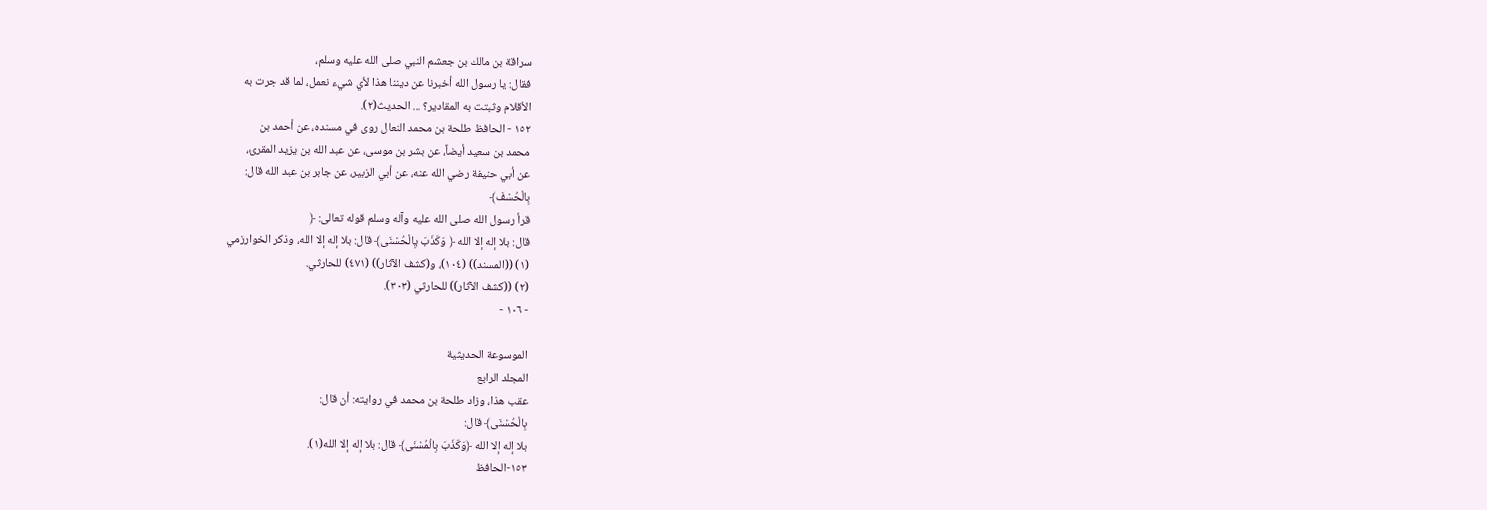سراقة بن مالك بن جعشم النبي صلى الله عليه وسلم،
فقال: يا رسول الله أخبرنا عن ديننا هذا لأي شيء نعمل، لما قد جرت به
الأقلام وثبتت به المقادير؟ ... الحديث(٢).
١٥٢ - الحافظ طلحة بن محمد النعال روى في مسنده، عن أحمد بن
محمد بن سعيد أيضاً، عن بشر بن موسى، عن عبد الله بن يزيد المقرئ،
عن أبي حنيفة رضي الله عنه، عن أبي الزبير، عن جابر بن عبد الله قال:
بِالْحُسْفَ﴾
قرأ رسول الله صلی الله عليه وآله وسلم قوله تعالى: ﴿
قال: بلا إله إلا الله ﴿ وَكَذَبَ يِالْحُسْنَى﴾ قال: بلا إله إلا الله، وذكر الخوارزمي
(١) ((المسند)) (١٠٤)، و(كشف الآثار)) (٤٧١) للحارثي.
(٢) ((كشف الآثار)) للحارثي (٣٠٣).
- ١٠٦ -

الموسوعة الحديثية
المجلد الرابع
عقب هذا، وزاد طلحة بن محمد في روايته: أن قال:
بِالْحُسْنَى﴾ قال:
بلا إله إلا الله ﴿وَكَذَبَ بِالْمُسْنَى﴾ قال: بلا إله إلا الله(١).
١٥٣-الحافظ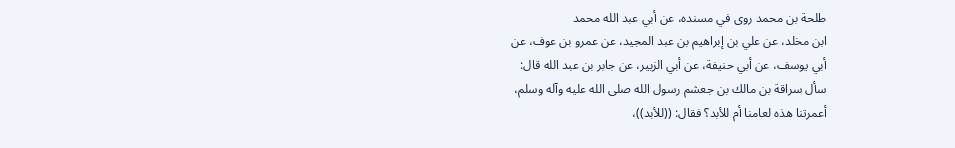طلحة بن محمد روی في مسنده، عن أبي عبد الله محمد
ابن مخلد، عن علي بن إبراهيم بن عبد المجيد، عن عمرو بن عوف، عن
أبي يوسف، عن أبي حنيفة، عن أبي الزبير، عن جابر بن عبد الله قال:
سأل سراقة بن مالك بن جعشم رسول الله صلى الله عليه وآله وسلم،
أعمرتنا هذه لعامنا أم للأبد؟ فقال: ((للأبد))،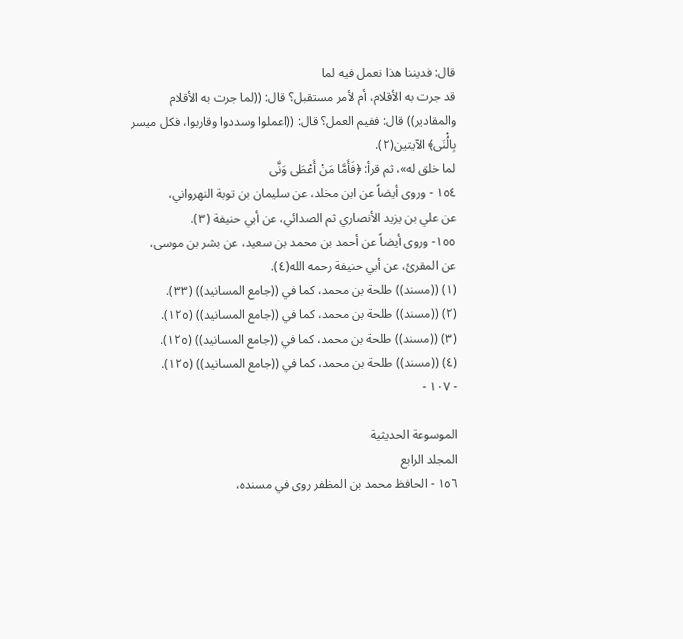قال: فدیننا هذا نعمل فيه لما
قد جرت به الأقلام، أم لأمر مستقبل؟ قال: ((لما جرت به الأقلام
والمقادير)) قال: ففيم العمل؟ قال: ((اعملوا وسددوا وقاربوا، فكل ميسر
بِالُْنَى﴾ الآيتين(٢).
لما خلق له»، ثم قرأ: ﴿فَأَمَّا مَنْ أَعْطَى وَنَّى
١٥٤ - وروى أيضاً عن ابن مخلد، عن سليمان بن توبة النهرواني،
عن علي بن يزيد الأنصاري ثم الصدائي، عن أبي حنيفة (٣).
١٥٥- وروى أيضاً عن أحمد بن محمد بن سعيد، عن بشر بن موسى،
عن المقرئ، عن أبي حنيفة رحمه الله(٤).
(١) ((مسند)) طلحة بن محمد، كما في ((جامع المسانيد)) (٣٣).
(٢) ((مسند)) طلحة بن محمد، كما في ((جامع المسانيد)) (١٢٥).
(٣) ((مسند)) طلحة بن محمد، كما في ((جامع المسانيد)) (١٢٥).
(٤) ((مسند)) طلحة بن محمد، كما في ((جامع المسانيد)) (١٢٥).
- ١٠٧ -

الموسوعة الحديثية
المجلد الرابع
١٥٦ - الحافظ محمد بن المظفر روى في مسنده،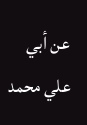عن أبي علي محمد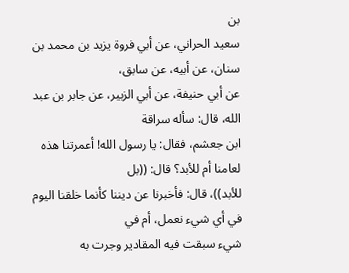بن
سعيد الحراني، عن أبي فروة يزيد بن محمد بن سنان، عن أبيه، عن سابق،
عن أبي حنيفة، عن أبي الزبير، عن جابر بن عبد الله، قال: سأله سراقة
ابن جعشم، فقال: يا رسول الله! أعمرتنا هذه لعامنا أم للأبد؟ قال: ((بل
للأبد))، قال: فأخبرنا عن ديننا كأنما خلقنا اليوم في أي شيء نعمل، أم في
شيء سبقت فيه المقادير وجرت به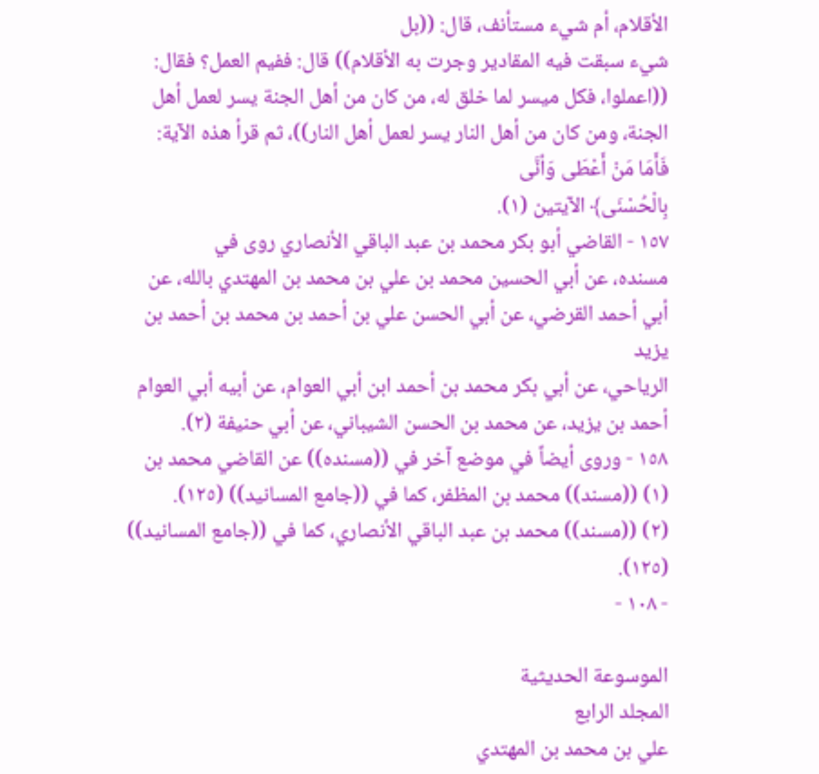الأقلام، أم شيء مستأنف، قال: ((بل
شيء سبقت فيه المقادير وجرت به الأقلام)) قال: ففيم العمل؟ فقال:
((اعملوا، فكل ميسر لما خلق له، من كان من أهل الجنة يسر لعمل أهل
الجنة، ومن كان من أهل النار يسر لعمل أهل النار))، ثم قرأ هذه الآية:
فَأَمَا مَنْ أَعْطَى وَأنَّى
بِالْحُسْنَى﴾ الآيتين (١).
١٥٧ - القاضي أبو بكر محمد بن عبد الباقي الأنصاري روى في
مسنده، عن أبي الحسين محمد بن علي بن محمد بن المهتدي بالله، عن
أبي أحمد القرضي، عن أبي الحسن علي بن أحمد بن محمد بن أحمد بن يزيد
الرياحي، عن أبي بكر محمد بن أحمد ابن أبي العوام، عن أبيه أبي العوام
أحمد بن يزيد، عن محمد بن الحسن الشيباني، عن أبي حنيفة (٢).
١٥٨ - وروى أيضاً في موضع آخر في ((مسنده)) عن القاضي محمد بن
(١) ((مسند)) محمد بن المظفر، كما في ((جامع المسانيد)) (١٢٥).
(٢) ((مسند)) محمد بن عبد الباقي الأنصاري، كما في ((جامع المسانيد)) (١٢٥).
- ١٠٨ -

الموسوعة الحديثية
المجلد الرابع
علي بن محمد بن المهتدي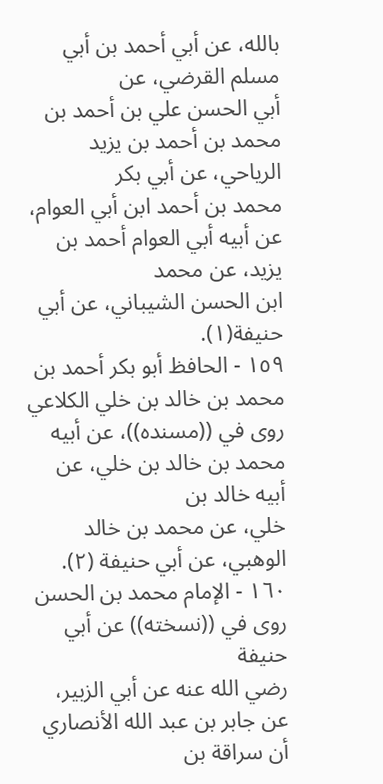بالله، عن أبي أحمد بن أبي مسلم القرضي، عن
أبي الحسن علي بن أحمد بن محمد بن أحمد بن يزيد الرياحي، عن أبي بكر
محمد بن أحمد ابن أبي العوام، عن أبيه أبي العوام أحمد بن يزيد، عن محمد
ابن الحسن الشيباني، عن أبي حنيفة(١).
١٥٩ - الحافظ أبو بكر أحمد بن محمد بن خالد بن خلي الكلاعي
روى في ((مسنده))، عن أبيه محمد بن خالد بن خلي، عن أبيه خالد بن
خلي، عن محمد بن خالد الوهبي، عن أبي حنيفة (٢).
١٦٠ - الإمام محمد بن الحسن روى في ((نسخته)) عن أبي حنيفة
رضي الله عنه عن أبي الزبير، عن جابر بن عبد الله الأنصاري أن سراقة بن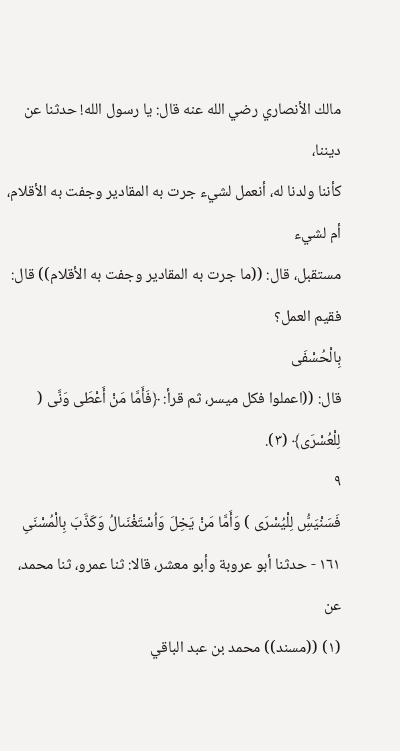مالك الأنصاري رضي الله عنه قال: يا رسول الله! حدثنا عن ديننا،
كأننا ولدنا له، أنعمل لشيء جرت به المقادير وجفت به الأقلام، أم لشيء
مستقبل، قال: ((ما جرت به المقادير وجفت به الأقلام)) قال: فقيم العمل؟
بِالْحُسْفَى
قال: ((اعملوا فكل ميسر، ثم قرأ: ﴿فَأَمَّا مَنْ أَعْطَى وَنَّى (
لِلْعُسْرَى﴾ (٣).
٩
فَسَنْيَسُِّ لِلْيُسْرَى ) وَأَمَّا مَنْ يَخِلَ وَاُسْتَغْنَىالُ وَكَذَّبَ بِالْمُسْنَىِ
١٦١ - حدثنا أبو عروبة وأبو معشر، قالا: ثنا عمرو، ثنا محمد، عن
(١) ((مسند)) محمد بن عبد الباقي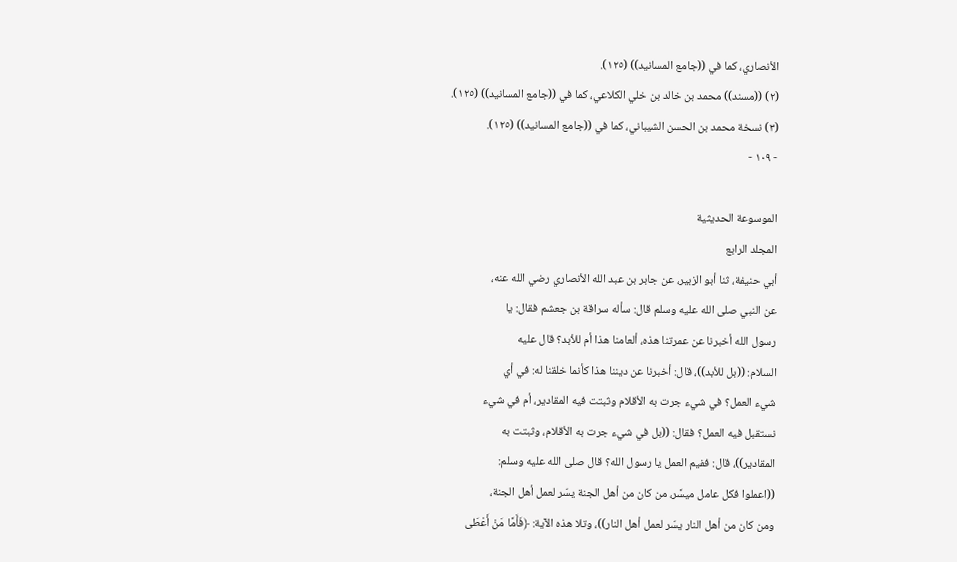الأنصاري، كما في ((جامع المسانيد)) (١٢٥).
(٢) ((مسند)) محمد بن خالد بن خلي الكلاعي، كما في ((جامع المسانيد)) (١٢٥).
(٣) نسخة محمد بن الحسن الشيباني، كما في ((جامع المسانيد)) (١٢٥).
- ١٠٩ -

الموسوعة الحديثية
المجلد الرابع
أبي حنيفة، ثنا أبو الزبير، عن جابر بن عبد الله الأنصاري رضي الله عنه،
عن النبي صلى الله عليه وسلم قال: سأله سراقة بن جعشم فقال: يا
رسول الله أخبرنا عن عمرتنا هذه، ألعامنا هذا أم للأبد؟ قال عليه
السلام: ((بل للأبد))، قال: أخبرنا عن ديننا هذا كأنما خلقنا له: في أي
شيء العمل؟ في شيء جرت به الأقلام وثبتت فيه المقادير، أم في شيء
نستقبل فيه العمل؟ فقال: ((بل في شيء جرت به الأقلام، وثبتت به
المقادير))، قال: ففيم العمل يا رسول الله؟ قال صلى الله عليه وسلم:
((اعملوا فكل عامل ميسَّر، من كان من أهل الجنة يسّر لعمل أهل الجنة،
ومن كان من أهل النار يسّر لعمل أهل النار))، وتلا هذه الآية: ﴿فَأَمَّا مَنْ أَعْطَى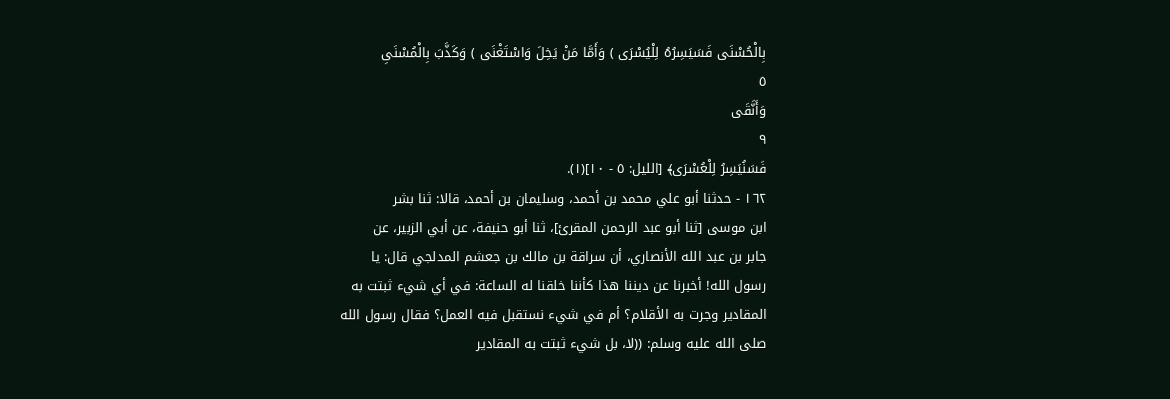بِالْحُسْنَى فَسَيَسِرُهُ لِلْيُسْرَى ) وَأَمَّا مَنْ يَخِلَ وَاسْتَغْنَى ) وَكَذَّبَ بِالْمُسْنَىِ
٥
وَأَنَّقَى
٩
فَسَنُيَسِرُ لِلْعُسْرَى﴾ [الليل: ٥ - ١٠](١).
١٦٢ - حدثنا أبو علي محمد بن أحمد، وسليمان بن أحمد، قالا: ثنا بشر
ابن موسى [ثنا أبو عبد الرحمن المقرئ]، ثنا أبو حنيفة، عن أبي الزبير، عن
جابر بن عبد الله الأنصاري، أن سراقة بن مالك بن جعشم المدلجي قال: يا
رسول الله! أخبرنا عن ديننا هذا كأننا خلقنا له الساعة: في أي شيء ثبتت به
المقادير وجرت به الأقلام؟ أم في شيء نستقبل فيه العمل؟ فقال رسول الله
صلى الله عليه وسلم: ((لا، بل شيء ثبتت به المقادير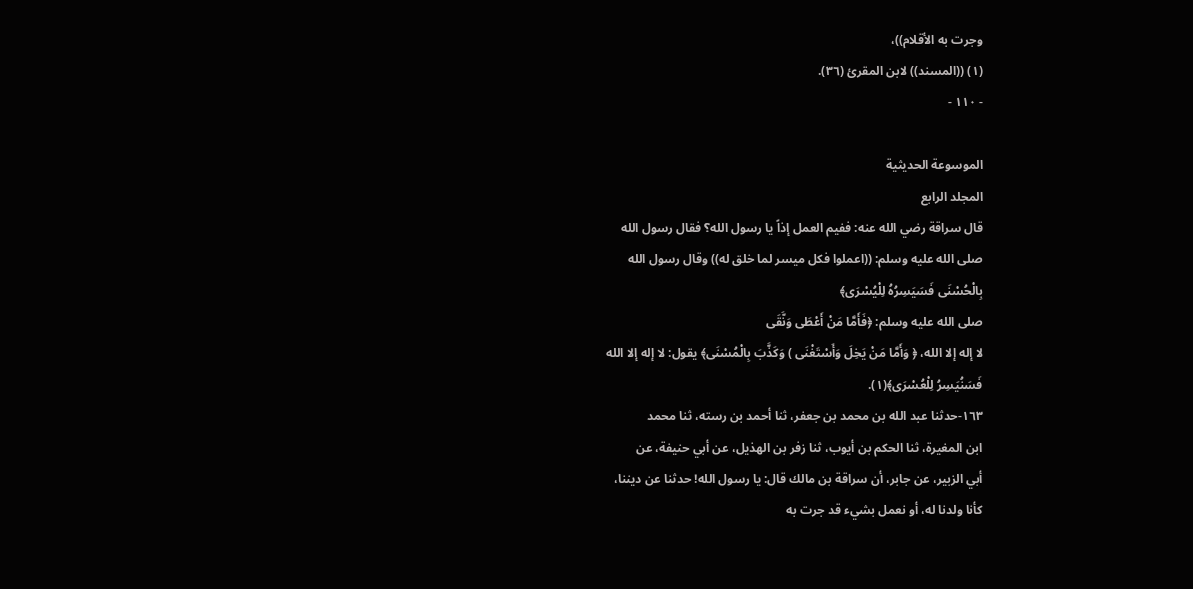وجرت به الأقلام))،
(١) ((المسند)) لابن المقرئ (٣٦).
- ١١٠ -

الموسوعة الحديثية
المجلد الرابع
قال سراقة رضي الله عنه: ففيم العمل إذاً يا رسول الله؟ فقال رسول الله
صلى الله عليه وسلم: ((اعملوا فكل ميسر لما خلق له)) وقال رسول الله
بِالْحُسْنَى فَسَيَسِرُهُ لِلْيُسْرَى﴾
صلى الله عليه وسلم: ﴿فَأَمَّا مَنْ أَعْطَى وَنَّقَى
لا إله إلا الله، ﴿ وَأَمَّا مَنْ يَخِلَ وَأَسْتَغْنَى ) وَكَذَّبَ بِالْمُسْنَى﴾ يقول: لا إله إلا الله
فَسَنُيَسِرُ لِلْعُسْرَى﴾(١).
١٦٣-حدثنا عبد الله بن محمد بن جعفر، ثنا أحمد بن رسته، ثنا محمد
ابن المغيرة، ثنا الحكم بن أيوب، ثنا زفر بن الهذيل، عن أبي حنيفة، عن
أبي الزبير، عن جابر، أن سراقة بن مالك قال: يا رسول الله! حدثنا عن ديننا،
كأنا ولدنا له، أو نعمل بشيء قد جرت به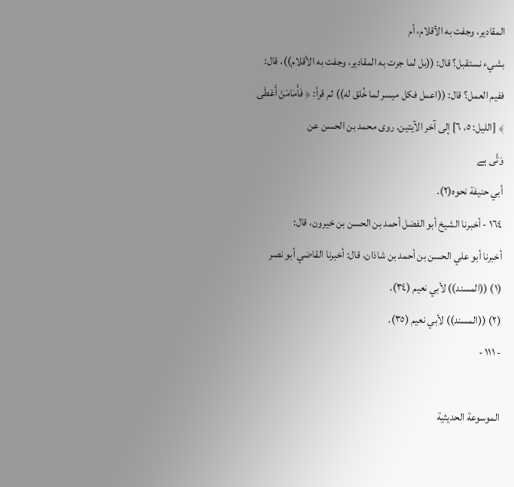المقادير، وجفت به الأقلام، أم
بشيء نستقبل؟ قال: ((بل لما جرت به المقادير، وجفت به الأقلام))، قال:
ففيم العمل؟ قال: ((اعمل فكل ميسر لما خُلق له)) ثم قرأ: ﴿ فَأَمَامَنْ أَعْطَى
﴾ [الليل: ٥، ٦] إلى آخر الآيتين. روى محمد بن الحسن عن
وَتَّى ہے
أبي حنيفة نحوه(٢).
١٦٤ - أخبرنا الشيخ أبو الفضل أحمد بن الحسن بن خيرون، قال:
أخبرنا أبو علي الحسن بن أحمد بن شاذان، قال: أخبرنا القاضي أبو نصر
(١) ((المسند)) لأبي نعيم (٣٤).
(٢) ((المسند)) لأبي نعيم (٣٥).
- ١١١ -

الموسوعة الحديثية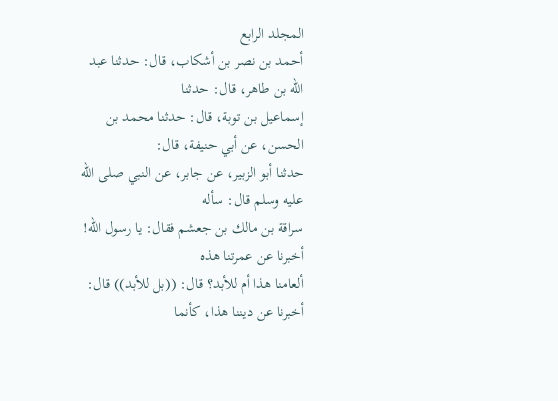المجلد الرابع
أحمد بن نصر بن أشکاب، قال: حدثنا عبد الله بن طاهر، قال: حدثنا
إسماعيل بن توبة، قال: حدثنا محمد بن الحسن، عن أبي حنيفة، قال:
حدثنا أبو الزبير، عن جابر، عن النبي صلى الله عليه وسلم قال: سأله
سراقة بن مالك بن جعشم فقال: يا رسول الله! أخبرنا عن عمرتنا هذه
ألعامنا هذا أم للأبد؟ قال: ((بل للأبد)) قال: أخبرنا عن ديننا هذا، كأنما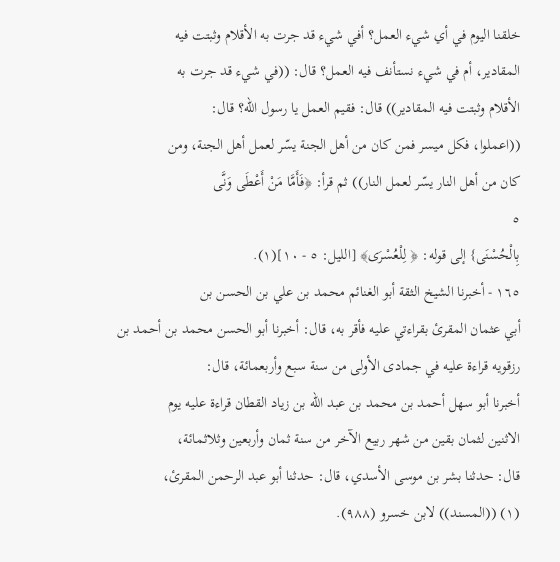خلقنا اليوم في أي شيء العمل؟ أفي شيء قد جرت به الأقلام وثبتت فيه
المقادير، أم في شيء نستأنف فيه العمل؟ قال: ((في شيء قد جرت به
الأقلام وثبتت فيه المقادير)) قال: فقيم العمل يا رسول الله؟ قال:
((اعملوا، فكل ميسر فمن كان من أهل الجنة يسّر لعمل أهل الجنة، ومن
كان من أهل النار يسّر لعمل النار)) ثم قرأ: ﴿فَأَمَّا مَنْ أَعْطَى وَنَّى
٥
بِالْحُسْنَى} إلى قوله: ﴿ لِلْعُسْرَى﴾ [الليل: ٥ - ١٠](١).
١٦٥ - أخبرنا الشيخ الثقة أبو الغنائم محمد بن علي بن الحسن بن
أبي عثمان المقرئ بقراءتي عليه فأقر به، قال: أخبرنا أبو الحسن محمد بن أحمد بن
رزقويه قراءة عليه في جمادى الأولى من سنة سبع وأربعمائة، قال:
أخبرنا أبو سهل أحمد بن محمد بن عبد الله بن زياد القطان قراءة عليه يوم
الاثنين لثمان بقين من شهر ربيع الآخر من سنة ثمان وأربعين وثلاثمائة،
قال: حدثنا بشر بن موسى الأسدي، قال: حدثنا أبو عبد الرحمن المقرئ،
(١) ((المسند)) لابن خسرو (٩٨٨).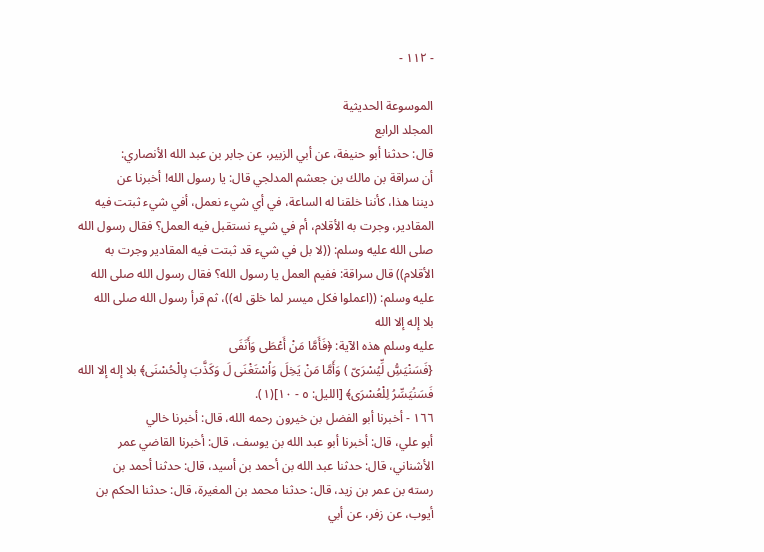- ١١٢ -

الموسوعة الحديثية
المجلد الرابع
قال: حدثنا أبو حنيفة، عن أبي الزبير، عن جابر بن عبد الله الأنصاري:
أن سراقة بن مالك بن جعشم المدلجي قال: يا رسول الله! أخبرنا عن
ديننا هذا، كأننا خلقنا له الساعة، في أي شيء نعمل، أفي شيء ثبتت فيه
المقادير، وجرت به الأقلام، أم في شيء نستقبل فيه العمل؟ فقال رسول الله
صلى الله عليه وسلم: ((لا بل في شيء قد ثبتت فيه المقادير وجرت به
الأقلام)) قال سراقة: ففيم العمل يا رسول الله؟ فقال رسول الله صلى الله
عليه وسلم: ((اعملوا فكل ميسر لما خلق له))، ثم قرأ رسول الله صلى الله
بلا إله إلا الله
عليه وسلم هذه الآية: ﴿فَأَمَّا مَنْ أَعْطَى وَأَنَفَى
{فَسَنْيَسُِّ لِّيُسْرَىّ ) وَأَمَّا مَنْ يَخِلَ وَاُسْتَغْنَى لَ وَكَذَّبَ بِالْحُسْنَى﴾ بلا إله إلا الله
فَسَنُيَسِّرُ لِلْعُسْرَى﴾ [الليل: ٥ - ١٠](١).
١٦٦ - أخبرنا أبو الفضل بن خيرون رحمه الله، قال: أخبرنا خالي
أبو علي، قال: أخبرنا أبو عبد الله بن يوسف، قال: أخبرنا القاضي عمر
الأشناني، قال: حدثنا عبد الله بن أحمد بن أسيد، قال: حدثنا أحمد بن
رسته بن عمر بن زيد، قال: حدثنا محمد بن المغيرة، قال: حدثنا الحكم بن
أيوب، عن زفر، عن أبي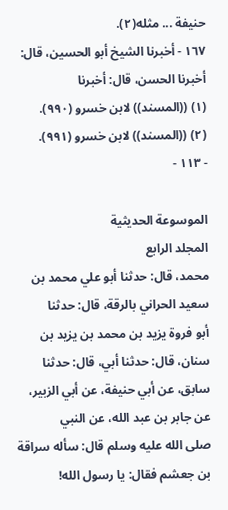حنيفة ... مثله(٢).
١٦٧ - أخبرنا الشيخ أبو الحسين، قال: أخبرنا الحسن، قال: أخبرنا
(١) ((المسند)) لابن خسرو (٩٩٠).
(٢) ((المسند)) لابن خسرو (٩٩١).
- ١١٣ -

الموسوعة الحديثية
المجلد الرابع
محمد، قال: حدثنا أبو علي محمد بن سعيد الحراني بالرقة، قال: حدثنا
أبو فروة یزید بن محمد بن یزید بن سنان، قال: حدثنا أبي، قال: حدثنا
سابق، عن أبي حنيفة، عن أبي الزبير، عن جابر بن عبد الله، عن النبي
صلى الله عليه وسلم قال: سأله سراقة بن جعشم فقال: يا رسول الله!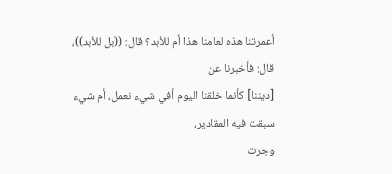أعمرتنا هذه لعامنا هذا أم للأبد؟ قال: ((بل للأبد))، قال: فأخبرنا عن
[ديننا] كأنما خلقنا اليوم أفي شيء نعمل، أم شيء سبقت فيه المقادير،
وجرت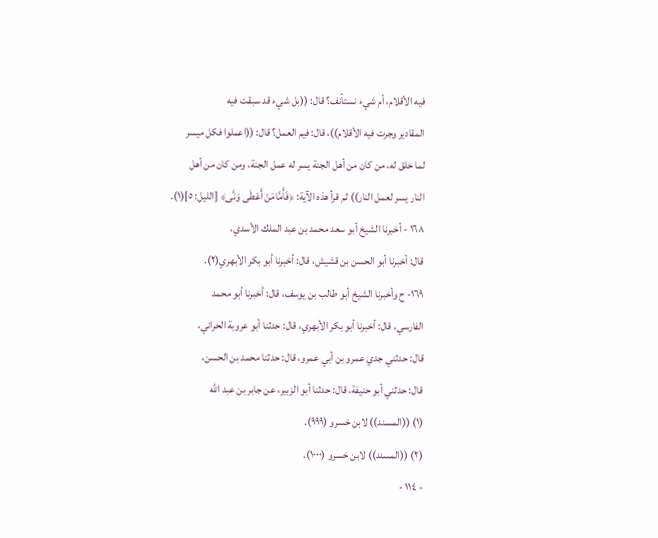فيه الأقلام، أم شيء نستأنف؟ قال: ((بل شيء قد سبقت فيه
المقادير وجرت فيه الأقلام))، قال: فيم العمل؟ قال: ((اعملوا فكل ميسر
لما خلق له، من كان من أهل الجنة يسر له عمل الجنة، ومن كان من أهل
النار يسر لعمل النار)) ثم قرأ هذه الآية: ﴿فَأَمَّامَنْ أَعْطَى وَنَّى﴾ [الليل: ٥](١).
١٦٨ - أخبرنا الشيخ أبو سعد محمد بن عبد الملك الأسدي،
قال: أخبرنا أبو الحسن بن قشيش، قال: أخبرنا أبو بكر الأبهري(٢).
١٦٩- ح وأخبرنا الشيخ أبو طالب بن يوسف، قال: أخبرنا أبو محمد
الفارسي، قال: أخبرنا أبو بكر الأبهري، قال: حدثنا أبو عروبة الحراني،
قال: حدثني جدي عمرو بن أبي عمرو، قال: حدثنا محمد بن الحسن،
قال: حدثني أبو حنيفة، قال: حدثنا أبو الزبير، عن جابر بن عبد الله
(١) ((المسند)) لابن خسرو (٩٩٩).
(٢) ((المسند)) لابن خسرو (١٠٠٠).
- ١١٤ -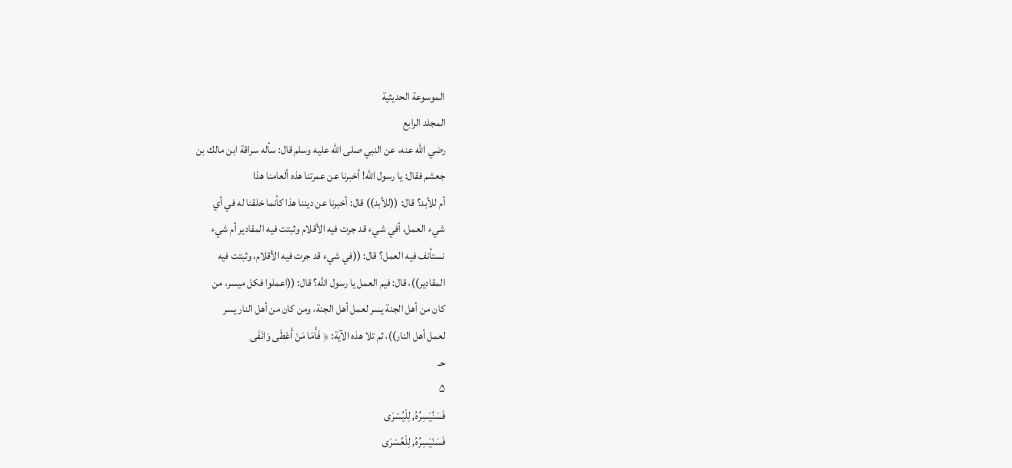الموسوعة الحديثية
المجلد الرابع
رضي الله عنه، عن النبي صلى الله عليه وسلم قال: سأله سراقة ابن مالك بن
جعشم فقال: يا رسول الله! أخبرنا عن عمرتنا هذه ألعامنا هذا
أم للأبد؟ قال: ((للأبد)) قال: أخبرنا عن ديننا هذا كأنما خلقنا له في أي
شيء العمل، أفي شيء قد جرت فيه الأقلام وثبتت فيه المقادير أم شيء
نستأنف فيه العمل؟ قال: ((في شيء قد جرت فيه الأقلام، وثبتت فيه
المقادير))، قال: فيم العمل يا رسول الله؟ قال: ((اعملوا فكل ميسر، من
كان من أهل الجنة يسر لعمل أهل الجنة، ومن كان من أهل النار يسر
لعمل أهل النار))، ثم تلا هذه الآية: ﴿ فَأَمَا مَنْ أَعْطَى وَانَفَى
حـ
۵
فَسَنُيَسِرُهُ, لِلْيُسْرَى
فَسَنْيَسِرُهُ, لِلْعُسْرَى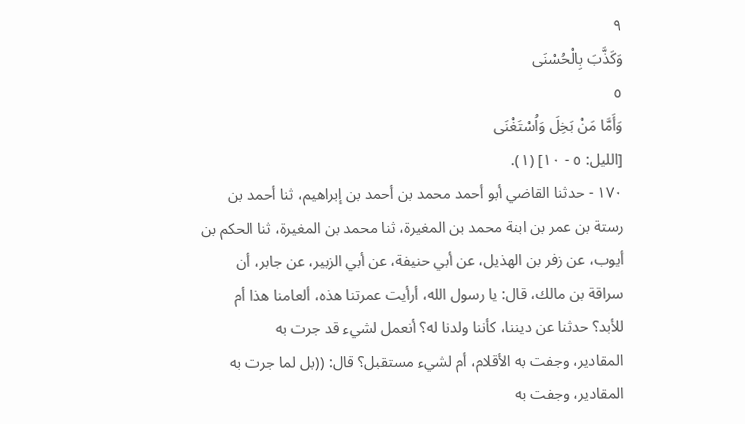٩
وَكَذَّبَ بِالْحُسْنَى
٥
وَأَمَّا مَنْ بَخِلَ وَاُسْتَغْنَى
[الليل: ٥ - ١٠] (١).
١٧٠ - حدثنا القاضي أبو أحمد محمد بن أحمد بن إبراهيم، ثنا أحمد بن
رستة بن عمر بن ابنة محمد بن المغيرة، ثنا محمد بن المغيرة، ثنا الحكم بن
أيوب، عن زفر بن الهذيل، عن أبي حنيفة، عن أبي الزبير، عن جابر، أن
سراقة بن مالك، قال: يا رسول الله، أرأيت عمرتنا هذه، ألعامنا هذا أم
للأبد؟ حدثنا عن ديننا، كأننا ولدنا له؟ أنعمل لشيء قد جرت به
المقادير، وجفت به الأقلام، أم لشيء مستقبل؟ قال: ((بل لما جرت به
المقادير، وجفت به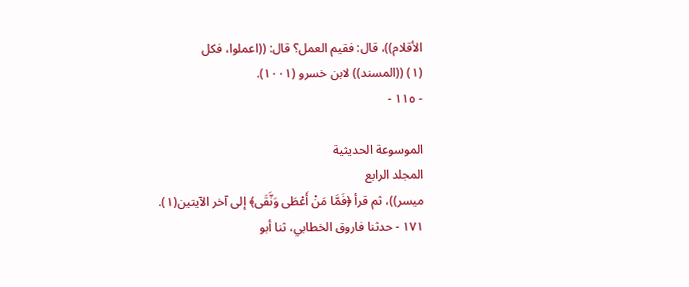الأقلام))، قال: فقيم العمل؟ قال: ((اعملوا، فكل
(١) ((المسند)) لابن خسرو (١٠٠١).
- ١١٥ -

الموسوعة الحديثية
المجلد الرابع
ميسر))، ثم قرأ ﴿فَمَّا مَنْ أَعْطَى وَنَّقَى﴾ إلى آخر الآيتين(١).
١٧١ - حدثنا فاروق الخطابي، ثنا أبو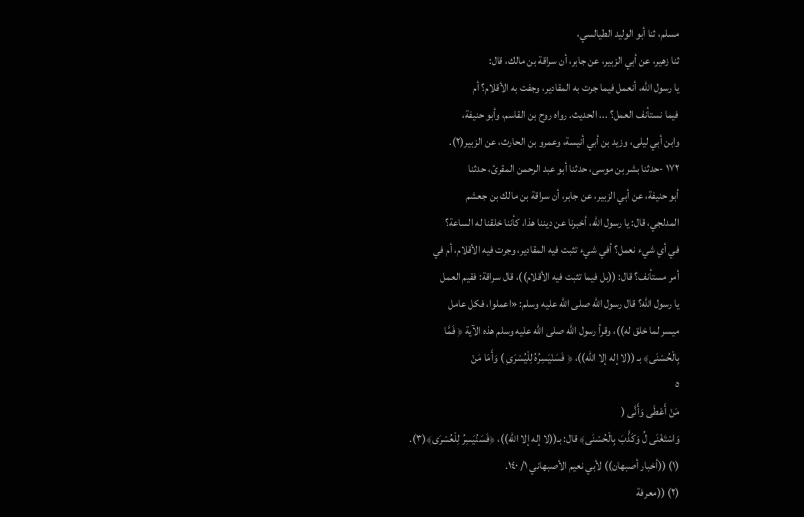مسلم، ثنا أبو الوليد الطيالسي،
ثنا زهير، عن أبي الزبير، عن جابر، أن سراقة بن مالك، قال:
يا رسول الله، أنعمل فيما جرت به المقادير، وجفت به الأقلام؟ أم
فيما نستأنف العمل؟ ... الحديث. رواه روح بن القاسم، وأبو حنيفة،
وابن أبي ليلى، وزيد بن أبي أنيسة، وعمرو بن الحارث، عن الزبير(٢).
١٧٢ -حدثنا بشر بن موسى، حدثنا أبو عبد الرحمن المقرئ، حدثنا
أبو حنيفة، عن أبي الزبير، عن جابر، أن سراقة بن مالك بن جعشم
المدلجي، قال: يا رسول الله، أخبرنا عن ديننا هذا، كأننا خلقنا له الساعة؟
في أي شيء نعمل؟ أفي شيء تثبت فيه المقادير، وجرت فيه الأقلام، أم في
أمر مستأنف؟ قال: ((بل فيما تثبت فيه الأقلام))، قال سراقة: فقيم العمل
يا رسول الله؟ قال رسول الله صلى الله عليه وسلم: «اعملوا، فكل عامل
ميسر لما خلق له))، وقرأ رسول الله صلى الله عليه وسلم هذه الآية ﴿ فَمَّا
بِالْحُسْنَى﴾ بـ ((لا إله إلا الله))، ﴿ فَسَنْيَسِرُهُ لِلْيُسْرَىِ ) وَأَمَا مَنْ
٥
مَنْ أَعْطَى وَأَنَّى (
وَاسْتَغْنَى لُ وَكَذَّبَ بِالْحُسْنَى﴾ قال: بـ((لا إله إلا الله))، ﴿فَسَنُيَسِرُ لِلْعُسْرَى﴾(٣).
(١) ((أخبار أصبهان)) لأبي نعيم الأصبهاني ١/ ١٤٠.
(٢) ((معرفة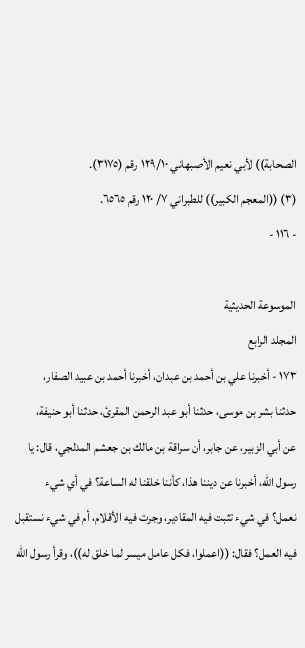الصحابة)) لأبي نعيم الأصبهاني ١٢٩/١٠ رقم (٣١٧٥).
(٣) ((المعجم الكبير)) للطبراني ٧/ ١٢٠ رقم ٦٥٦٥.
- ١١٦ -

الموسوعة الحديثية
المجلد الرابع
١٧٣ - أخبرنا علي بن أحمد بن عبدان، أخبرنا أحمد بن عبيد الصفار،
حدثنا بشر بن موسى، حدثنا أبو عبد الرحمن المقرئ، حدثنا أبو حنيفة،
عن أبي الزبير، عن جابر، أن سراقة بن مالك بن جعشم المدلجي، قال: یا
رسول الله، أخبرنا عن ديننا هذا، كأننا خلقنا له الساعة؟ في أي شيء
نعمل؟ في شيء تثبت فيه المقادير، وجرت فيه الأقلام، أم في شيء نستقبل
فيه العمل؟ فقال: ((اعملوا، فكل عامل ميسر لما خلق له))، وقرأ رسول الله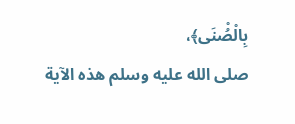بِالْصُْنَى﴾،
صلى الله عليه وسلم هذه الآية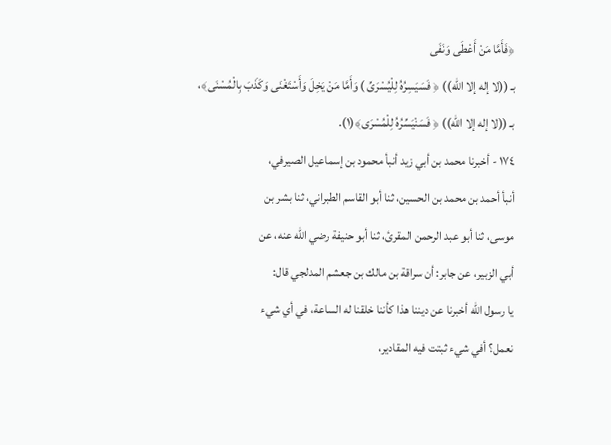﴿فَأَمَّا مَنْ أَعْطَى وَنَفَى
بـ ((لا إله إلا الله)) ﴿ فَسَيَسِرُهُ لِلْيُسْرَىِّ ) وَأَمَّا مَنْ يَخِلَ وَأَسْتَغْنَى وَكَذَبَ بِالْمُسْنَى﴾،
بـ ((لا إله إلا الله)) ﴿ فَسَنْيَسِّرُهُ لِلْمُسْرَى﴾(١).
١٧٤ - أخبرنا محمد بن أبي زيد أنبأ محمود بن إسماعيل الصيرفي،
أنبأ أحمد بن محمد بن الحسين، ثنا أبو القاسم الطبراني، ثنا بشر بن
موسى، ثنا أبو عبد الرحمن المقرئ، ثنا أبو حنيفة رضي الله عنه، عن
أبي الزبير، عن جابر: أن سراقة بن مالك بن جعشم المدلجي قال:
يا رسول الله أخبرنا عن ديننا هذا كأننا خلقنا له الساعة، في أي شيء
نعمل؟ أفي شيء ثبتت فيه المقادير،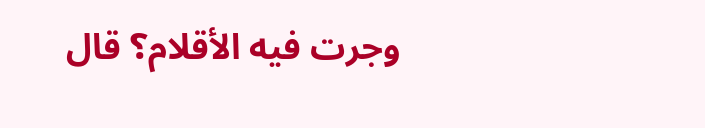وجرت فيه الأقلام؟ قال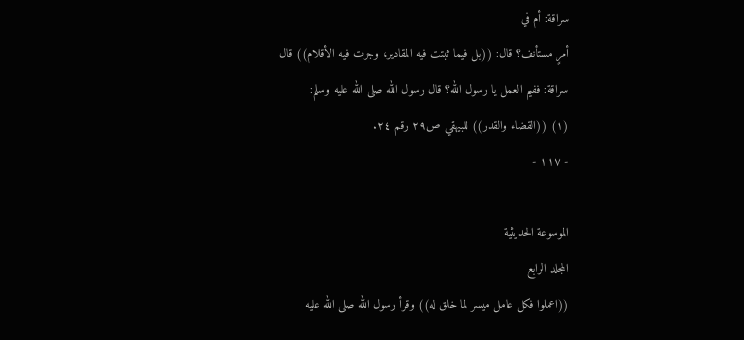سراقة: أم في
أمرٍ مستأنف؟ قال: ((بل فيما ثبتت فيه المقادير، وجرت فيه الأقلام)) قال
سراقة: ففيم العمل يا رسول الله؟ قال رسول الله صلى الله عليه وسلم:
(١) ((القضاء والقدر)) للبيهقي ص٢٩ رقم ٢٤.
- ١١٧ -

الموسوعة الحديثية
المجلد الرابع
((اعملوا فكل عامل ميسر لما خلق له)) وقرأ رسول الله صلى الله عليه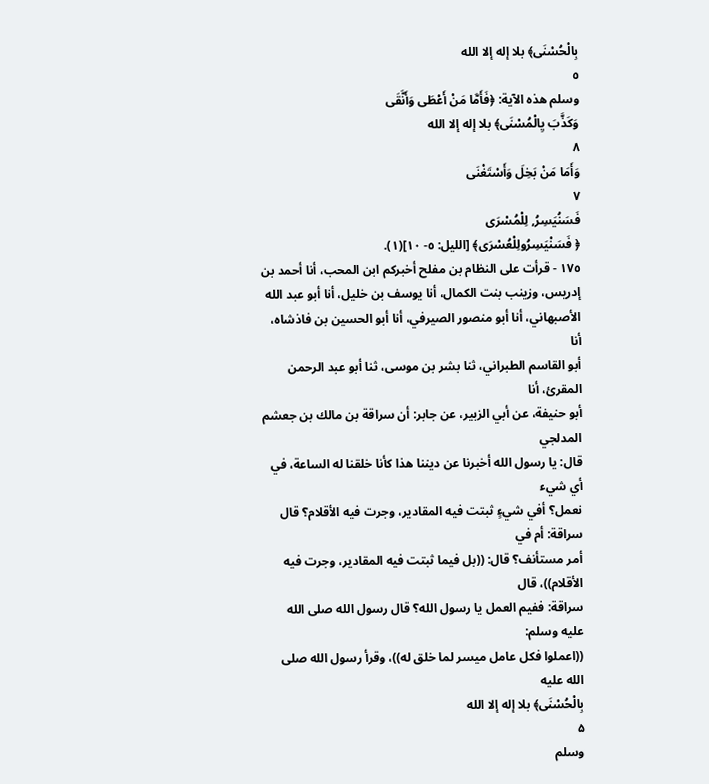بِالْحُسْنَى﴾ بلا إله إلا الله
٥
وسلم هذه الآية: ﴿فَأَمَّا مَنْ أَعْطَى وَأَنَّقَى
وَكَذَّبَ يِالْمُسْنَى﴾ بلا إله إلا الله
٨
وَأَمَا مَنْ بَخِلَ وَأَسْتَغْنَى
٧
فَسَنُيَسِرُ, لِلْمُسْرَى
﴿ فَسَنْيَسِرُولِلْعُسْرَى﴾ [الليل: ٥- ١٠](١).
١٧٥ - قرأت على النظام بن مفلح أخبركم ابن المحب، أنا أحمد بن
إدريس، وزينب بنت الكمال، أنا يوسف بن خليل، أنا أبو عبد الله
الأصبهاني، أنا أبو منصور الصيرفي، أنا أبو الحسين بن فاذشاه، أنا
أبو القاسم الطبراني، ثنا بشر بن موسى، ثنا أبو عبد الرحمن المقرئ، أنا
أبو حنيفة، عن أبي الزبير، عن جابر: أن سراقة بن مالك بن جعشم المدلجي
قال: يا رسول الله أخبرنا عن ديننا هذا كأنا خلقنا له الساعة، في أي شيء
نعمل؟ أفي شيءٍ ثبتت فيه المقادير، وجرت فيه الأقلام؟ قال سراقة: أم في
أمر مستأنف؟ قال: ((بل فيما ثبتت فيه المقادير، وجرت فيه الأقلام))، قال
سراقة: ففيم العمل يا رسول الله؟ قال رسول الله صلى الله عليه وسلم:
((اعملوا فكل عامل ميسر لما خلق له))، وقرأ رسول الله صلى الله عليه
بِالْحُسْنَى﴾ بلا إله إلا الله
۵
وسلم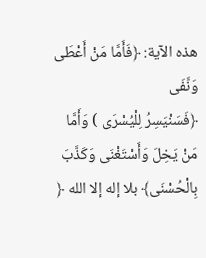هذه الآية: ﴿فَأَمَّا مَنْ أَعْطَى وَنَّفَى
﴿فَسَنْيَسِرُ لِلْيُسْرَى ) وَأَمَّا مَنْ يَخِلَ وَأَسْتَغْنَى وَكَذَّبَ بِالْحُسْنَى﴾ بلا إله إلا الله ﴿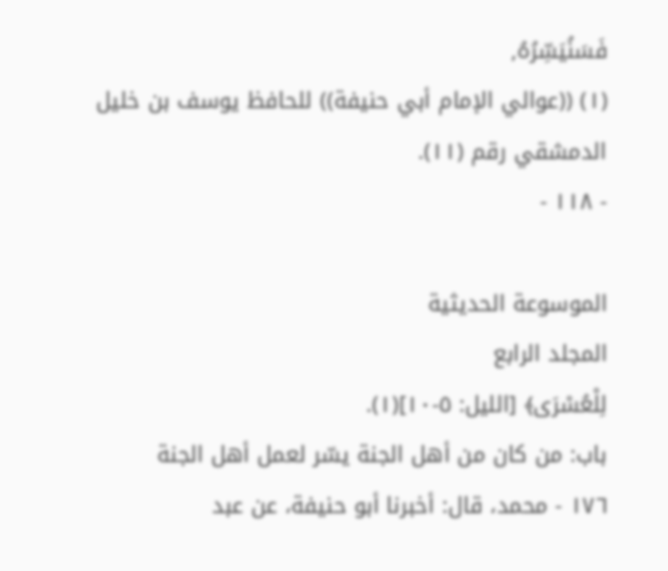فَسَنُيَسِّرُهُ,
(١) ((عوالي الإمام أبي حنيفة)) للحافظ يوسف بن خليل الدمشقي رقم (١١).
- ١١٨ -

الموسوعة الحديثية
المجلد الرابع
لِلْعُسْرَى﴾ [الليل: ٥-١٠](١).
باب: من كان من أهل الجنة يسّر لعمل أهل الجنة
١٧٦ - محمد، قال: أخبرنا أبو حنيفة، عن عبد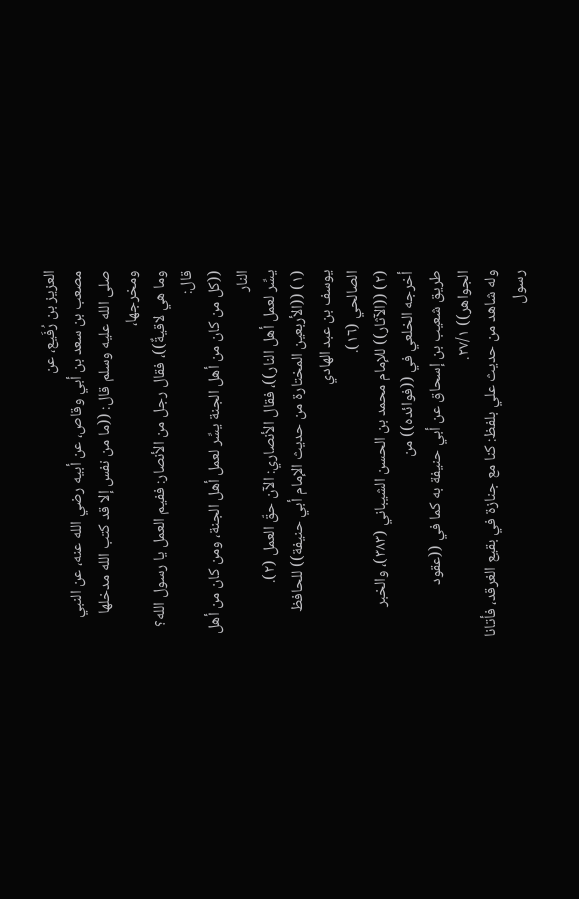العزيز بن رُفَيع، عن
مصعب بن سعد بن أبي وقاص، عن أبيه رضي الله عنه، عن النبي
صلى الله عليه وسلم قال: ((ما من نفس إلا قد كتب الله مدخلها ومخرجها،
وما هي لاقيةٌ))، فقال رجل من الأنصار: ففيم العمل يا رسول الله؟ قال:
((كل من كان من أهل الجنة يسِّر لعمل أهل الجنة، ومن كان من أهل النار
يسِّر لعمل أهل النار))، فقال الأنصاري: الآن حقّ العمل (٢).
(١) ((الأربعين المختارة من حديث الإمام أبي حنيفة)) للحافظ يوسف بن عبد الهادي
الصالحي (١٦).
(٢) ((الآثار)) للإمام محمد بن الحسن الشيباني (٣٨٣)، والخبر أخرجه الخلعي في ((فوائده)) من
طريق شعيب بن إسحاق عن أبي حنيفة به كما في ((عقود الجواهر)) ٢٧/١.
وله شاهد من حديث علي بلفظ: كنا مع جنازة في بقيع الغرقد، فأتانا رسول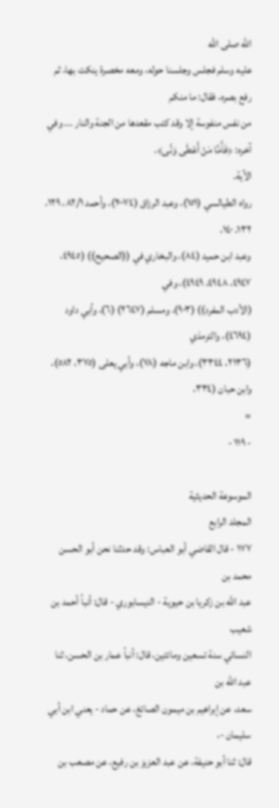الله صلى الله
عليه وسلم فجلس وجلسنا حوله، ومعه مخصرة ینکت بها، ثم رفع بصره، فقال: ما منكم
من نفس منفوسة إلا وقد كتب مقعدها من الجنة والنار ... وفي آخره: ﴿فَأَمَّا مَنْ أَعْطَى وَنَّى﴾.
الآية.
رواه الطيالسي (١٥١)، وعبد الرزاق (٢٠٠٧٤)، وأحمد ٨٢/١، ١٢٩، ١٣٢، ١٤٠،
وعبد ابن حميد (٨٤)، والبخاري في ((الصحيح)) (٤٩٤٥، ٤٩٤٧، ٤٩٤٨، ٤٩٤٩)، وفي
(الأدب المفرد)) (٩٠٣)، ومسلم (٢٦٤٧) (٦)، وأبي داود (٤٦٩٤)، والترمذي
(٢١٣٦، ٣٣٤٤)، وابن ماجه (٧٨)، وأبي يعلى (٣٧٥، ٥٨٢)، وابن حبان (٣٣٤،
=
- ١١٩ -

الموسوعة الحديثية
المجلد الرابع
١٧٧ - قال القاضي أبو العباس: وقد حدثنا نحن أبو الحسن محمد بن
عبد الله بن زكريا بن حيوية - النيسابوري - قال: أنبأ أحمد بن شعيب
النسائي سنة تسعين ومائتين، قال: أنبأ عمار بن الحسن، ثنا عبد الله بن
سعد، عن إبراهيم بن ميمون الصائغ، عن حماد - يعني ابن أبي سليمان -،
قال: ثنا أبو حنيفة، عن عبد العزيز بن رفيع، عن مصعب بن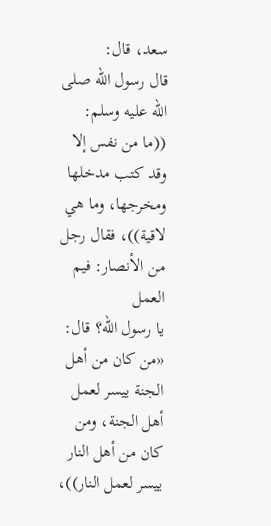سعد، قال:
قال رسول الله صلى الله عليه وسلم: ((ما من نفس إلا وقد كتب مدخلها
ومخرجها، وما هي لاقية))، فقال رجل من الأنصار: فيم العمل
يا رسول الله؟ قال: «من كان من أهل الجنة ییسر لعمل أهل الجنة، ومن
كان من أهل النار ييسر لعمل النار))،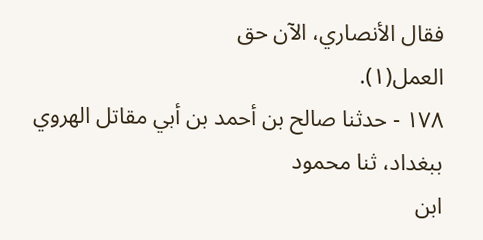فقال الأنصاري، الآن حق
العمل(١).
١٧٨ - حدثنا صالح بن أحمد بن أبي مقاتل الهروي ببغداد، ثنا محمود
ابن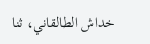خداش الطالقاني، ثنا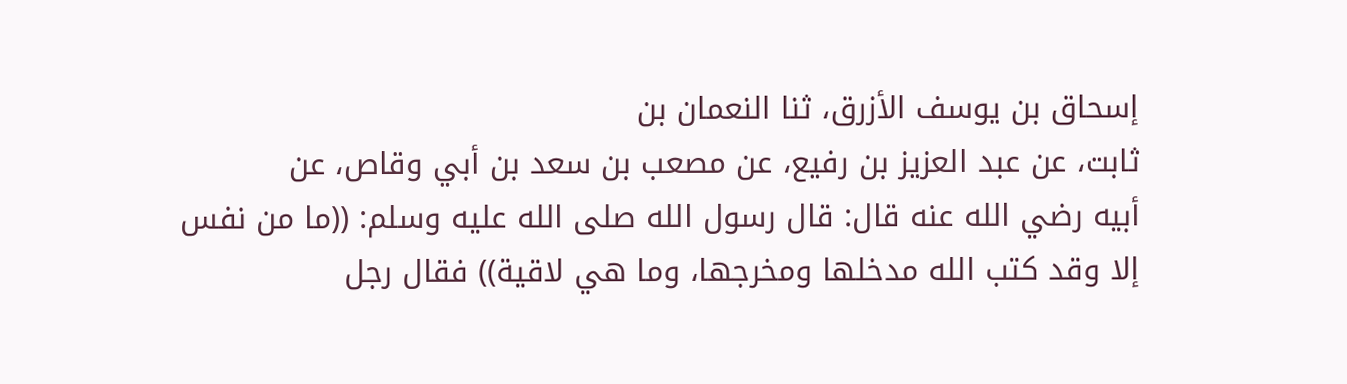إسحاق بن يوسف الأزرق، ثنا النعمان بن
ثابت، عن عبد العزيز بن رفيع، عن مصعب بن سعد بن أبي وقاص، عن
أبيه رضي الله عنه قال: قال رسول الله صلى الله عليه وسلم: ((ما من نفس
إلا وقد كتب الله مدخلها ومخرجها، وما هي لاقية)) فقال رجل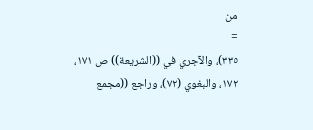من
=
٣٣٥)، والآجري في ((الشريعة)) ص ١٧١، ١٧٢، والبغوي (٧٢)، وراجع ((مجمع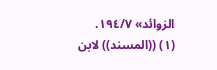الزوائد» ١٩٤/٧.
(١) ((المسند)) لابن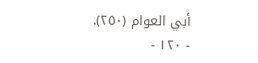أبي العوام (٢٥٠).
- ١٢٠ -